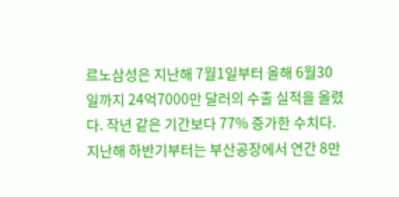르노삼성은 지난해 7월1일부터 올해 6월30일까지 24억7000만 달러의 수출 실적을 올렸다. 작년 같은 기간보다 77% 증가한 수치다.
지난해 하반기부터는 부산공장에서 연간 8만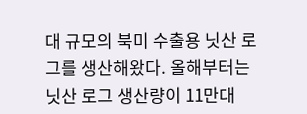대 규모의 북미 수출용 닛산 로그를 생산해왔다. 올해부터는 닛산 로그 생산량이 11만대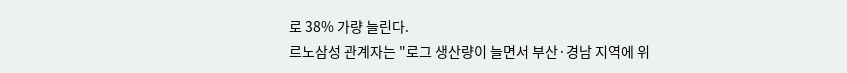로 38% 가량 늘린다.
르노삼성 관계자는 "로그 생산량이 늘면서 부산·경남 지역에 위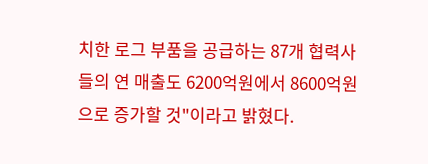치한 로그 부품을 공급하는 87개 협력사들의 연 매출도 6200억원에서 8600억원으로 증가할 것"이라고 밝혔다.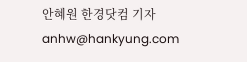안혜원 한경닷컴 기자 anhw@hankyung.com